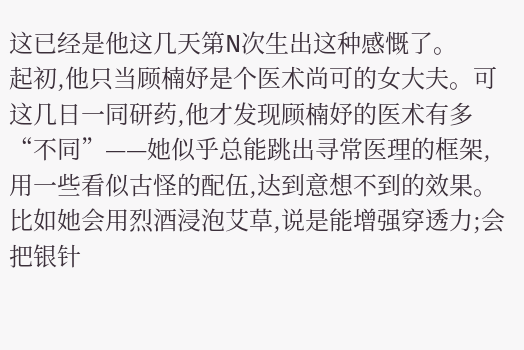这已经是他这几天第N次生出这种感慨了。
起初,他只当顾楠妤是个医术尚可的女大夫。可这几日一同研药,他才发现顾楠妤的医术有多“不同”——她似乎总能跳出寻常医理的框架,用一些看似古怪的配伍,达到意想不到的效果。
比如她会用烈酒浸泡艾草,说是能增强穿透力;会把银针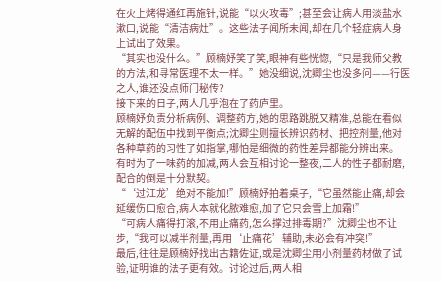在火上烤得通红再施针,说能“以火攻毒”;甚至会让病人用淡盐水漱口,说能“清洁病灶”。这些法子闻所未闻,却在几个轻症病人身上试出了效果。
“其实也没什么。”顾楠妤笑了笑,眼神有些恍惚,“只是我师父教的方法,和寻常医理不太一样。”她没细说,沈卿尘也没多问——行医之人,谁还没点师门秘传?
接下来的日子,两人几乎泡在了药庐里。
顾楠妤负责分析病例、调整药方,她的思路跳脱又精准,总能在看似无解的配伍中找到平衡点;沈卿尘则擅长辨识药材、把控剂量,他对各种草药的习性了如指掌,哪怕是细微的药性差异都能分辨出来。
有时为了一味药的加减,两人会互相讨论一整夜,二人的性子都耐磨,配合的倒是十分默契。
“‘过江龙’绝对不能加!”顾楠妤拍着桌子,“它虽然能止痛,却会延缓伤口愈合,病人本就化脓难愈,加了它只会雪上加霜!”
“可病人痛得打滚,不用止痛药,怎么撑过排毒期?”沈卿尘也不让步,“我可以减半剂量,再用‘止痛花’辅助,未必会有冲突!”
最后,往往是顾楠妤找出古籍佐证,或是沈卿尘用小剂量药材做了试验,证明谁的法子更有效。讨论过后,两人相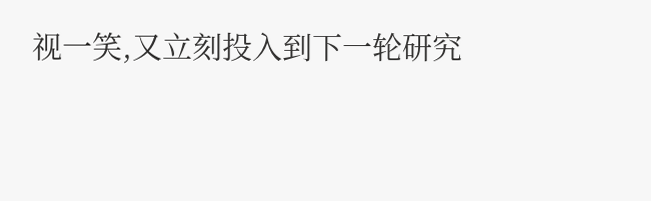视一笑,又立刻投入到下一轮研究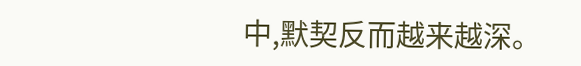中,默契反而越来越深。